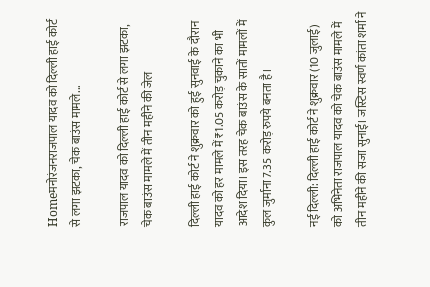Homeमनोरंजनराजपाल यादव को दिल्ली हाई कोर्ट से लगा झटका, चेक बाउंस मामले...

राजपाल यादव को दिल्ली हाई कोर्ट से लगा झटका, चेक बाउंस मामले में तीन महीने की जेल

दिल्ली हाई कोर्ट ने शुक्रवार को हुई सुनवाई के दौरान यादव को हर मामले में ₹1.05 करोड़ चुकाने का भी आदेश दिया। इस तरह चेक बाउंस के सातों मामलों में कुल जुर्माना 7.35 करोड़ रुपये बनता है।

नई दिल्ली: दिल्ली हाई कोर्ट ने शुक्रवार (10 जुलाई) को अभिनेता राजपाल यादव को चेक बाउंस मामले में तीन महीने की सजा सुनाई। जस्टिस स्वर्ण कांता शर्मा ने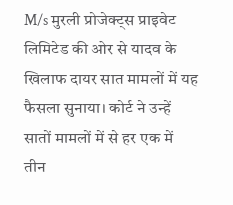M/s मुरली प्रोजेक्ट्स प्राइवेट लिमिटेड की ओर से यादव के खिलाफ दायर सात मामलों में यह फैसला सुनाया। कोर्ट ने उन्हें सातों मामलों में से हर एक में तीन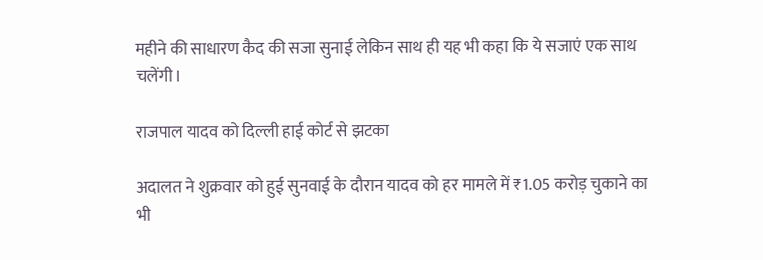महीने की साधारण कैद की सजा सुनाई लेकिन साथ ही यह भी कहा कि ये सजाएं एक साथ चलेंगी।

राजपाल यादव को दिल्ली हाई कोर्ट से झटका

अदालत ने शुक्रवार को हुई सुनवाई के दौरान यादव को हर मामले में ₹1.05 करोड़ चुकाने का भी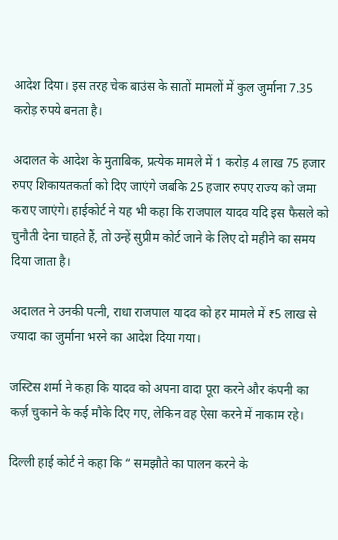आदेश दिया। इस तरह चेक बाउंस के सातों मामलों में कुल जुर्माना 7.35 करोड़ रुपये बनता है।

अदालत के आदेश के मुताबिक, प्रत्येक मामले में 1 करोड़ 4 लाख 75 हजार रुपए शिकायतकर्ता को दिए जाएंगे जबकि 25 हजार रुपए राज्य को जमा कराए जाएंगे। हाईकोर्ट ने यह भी कहा कि राजपाल यादव यदि इस फैसले को चुनौती देना चाहते हैं, तो उन्हें सुप्रीम कोर्ट जाने के लिए दो महीने का समय दिया जाता है।

अदालत ने उनकी पत्नी, राधा राजपाल यादव को हर मामले में ₹5 लाख से ज्यादा का जुर्माना भरने का आदेश दिया गया।

जस्टिस शर्मा ने कहा कि यादव को अपना वादा पूरा करने और कंपनी का कर्ज़ चुकाने के कई मौके दिए गए, लेकिन वह ऐसा करने में नाकाम रहे।

दिल्ली हाई कोर्ट ने कहा कि “ समझौते का पालन करने के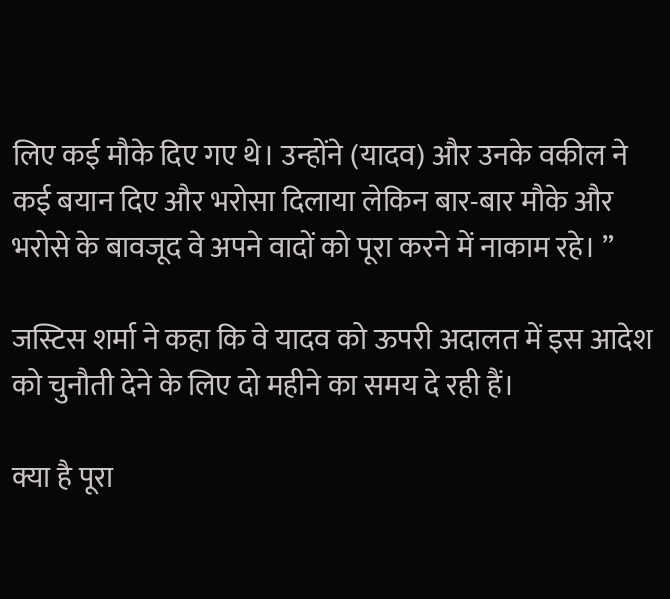लिए कई मौके दिए गए थे। उन्होंने (यादव) और उनके वकील ने कई बयान दिए और भरोसा दिलाया लेकिन बार-बार मौके और भरोसे के बावजूद वे अपने वादों को पूरा करने में नाकाम रहे। ”

जस्टिस शर्मा ने कहा कि वे यादव को ऊपरी अदालत में इस आदेश को चुनौती देने के लिए दो महीने का समय दे रही हैं।

क्या है पूरा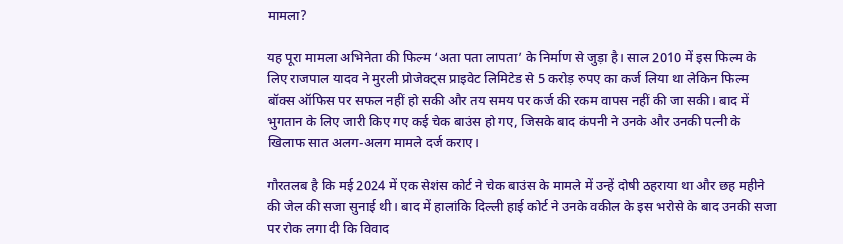मामला?

यह पूरा मामला अभिनेता की फिल्म ‘अता पता लापता’ के निर्माण से जुड़ा है। साल 2010 में इस फिल्म के लिए राजपाल यादव ने मुरली प्रोजेक्ट्स प्राइवेट लिमिटेड से 5 करोड़ रुपए का कर्ज लिया था लेकिन फिल्म बॉक्स ऑफिस पर सफल नहीं हो सकी और तय समय पर कर्ज की रकम वापस नहीं की जा सकी। बाद में भुगतान के लिए जारी किए गए कई चेक बाउंस हो गए, जिसके बाद कंपनी ने उनके और उनकी पत्नी के खिलाफ सात अलग-अलग मामले दर्ज कराए।

गौरतलब है कि मई 2024 में एक सेशंस कोर्ट ने चेक बाउंस के मामले में उन्हें दोषी ठहराया था और छह महीने की जेल की सजा सुनाई थी। बाद में हालांकि दिल्ली हाई कोर्ट ने उनके वकील के इस भरोसे के बाद उनकी सजा पर रोक लगा दी कि विवाद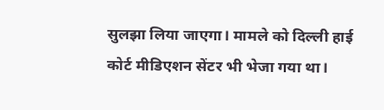सुलझा लिया जाएगा। मामले को दिल्ली हाई कोर्ट मीडिएशन सेंटर भी भेजा गया था।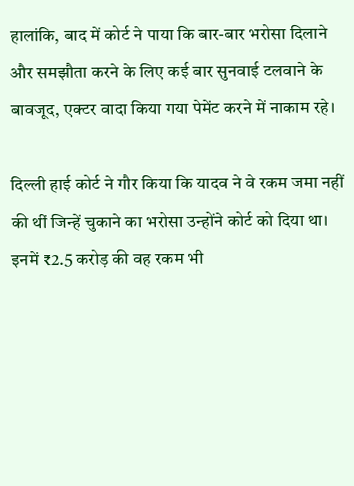हालांकि, बाद में कोर्ट ने पाया कि बार-बार भरोसा दिलाने और समझौता करने के लिए कई बार सुनवाई टलवाने के बावजूद, एक्टर वादा किया गया पेमेंट करने में नाकाम रहे।

दिल्ली हाई कोर्ट ने गौर किया कि यादव ने वे रकम जमा नहीं की थीं जिन्हें चुकाने का भरोसा उन्होंने कोर्ट को दिया था। इनमें ₹2.5 करोड़ की वह रकम भी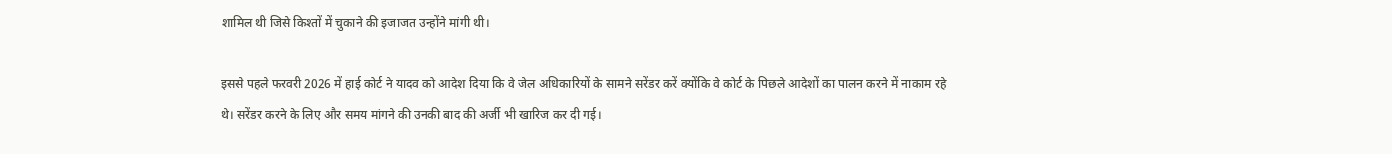शामिल थी जिसे किश्तों में चुकाने की इजाजत उन्होंने मांगी थी।

इससे पहले फरवरी 2026 में हाई कोर्ट ने यादव को आदेश दिया कि वे जेल अधिकारियों के सामने सरेंडर करें क्योंकि वे कोर्ट के पिछले आदेशों का पालन करने में नाकाम रहे थे। सरेंडर करने के लिए और समय मांगने की उनकी बाद की अर्जी भी खारिज कर दी गई।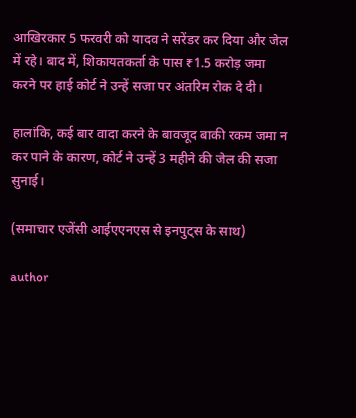आखिरकार 5 फरवरी को यादव ने सरेंडर कर दिया और जेल में रहे। बाद में, शिकायतकर्ता के पास ₹1.5 करोड़ जमा करने पर हाई कोर्ट ने उन्हें सजा पर अंतरिम रोक दे दी।

हालांकि, कई बार वादा करने के बावजूद बाकी रकम जमा न कर पाने के कारण, कोर्ट ने उन्हें 3 महीने की जेल की सजा सुनाई।

(समाचार एजेंसी आईएएनएस से इनपुट्स के साथ)

author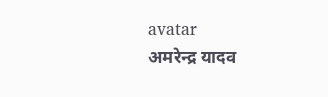avatar
अमरेन्द्र यादव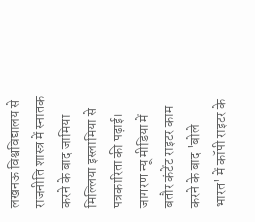लखनऊ विश्वविद्यालय से राजनीति शास्त्र में स्नातक करने के बाद जामिया मिल्लिया इस्लामिया से पत्रकारिता की पढ़ाई। जागरण न्यू मीडिया में बतौर कंटेंट राइटर काम करने के बाद 'बोले भारत' में कॉपी राइटर के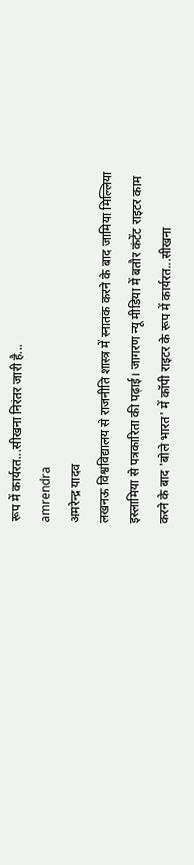रूप में कार्यरत...सीखना निरंतर जारी है...
amrendra
अमरेन्द्र यादव
लखनऊ विश्वविद्यालय से राजनीति शास्त्र में स्नातक करने के बाद जामिया मिल्लिया इस्लामिया से पत्रकारिता की पढ़ाई। जागरण न्यू मीडिया में बतौर कंटेंट राइटर काम करने के बाद 'बोले भारत' में कॉपी राइटर के रूप में कार्यरत...सीखना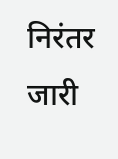निरंतर जारी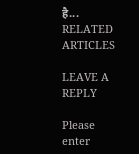है...
RELATED ARTICLES

LEAVE A REPLY

Please enter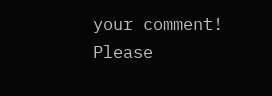your comment!
Please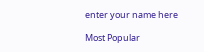enter your name here

Most Popular